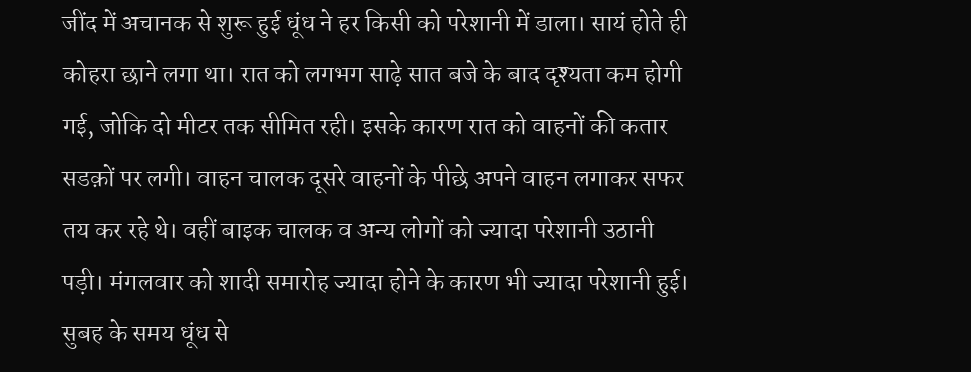जींद में अचानक से शुरू हुई धूंध ने हर किसी को परेशानी में डाला। सायं होते ही कोहरा छाने लगा था। रात को लगभग साढ़े सात बजे के बाद दृश्यता कम होगी गई, जोकि दो मीटर तक सीमित रही। इसके कारण रात को वाहनों की कतार सडक़ों पर लगी। वाहन चालक दूसरे वाहनों के पीछे अपने वाहन लगाकर सफर तय कर रहे थे। वहीं बाइक चालक व अन्य लोगों को ज्यादा परेशानी उठानी पड़ी। मंगलवार को शादी समारोह ज्यादा होने के कारण भी ज्यादा परेशानी हुई। सुबह के समय धूंध से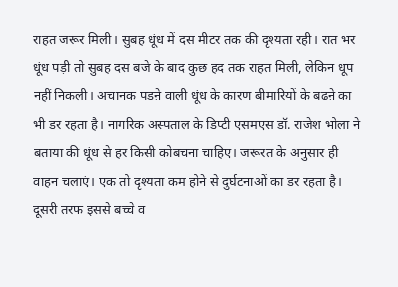राहत जरूर मिली। सुबह धूंध में दस मीटर तक की दृश्यता रही। रात भर धूंध पड़ी तो सुबह दस बजे के बाद कुछ हद तक राहत मिली, लेकिन धूप नहीं निकली। अचानक पडऩे वाली धूंध के कारण बीमारियों के बढऩे का भी डर रहता है। नागरिक अस्पताल के डिप्टी एसमएस डॉ. राजेश भोला ने बताया की धूंध से हर किसी कोबचना चाहिए। जरूरत के अनुसार ही वाहन चलाएं। एक तो दृश्यता कम होने से दुर्घटनाओं का डर रहता है। दूसरी तरफ इससे बच्चे व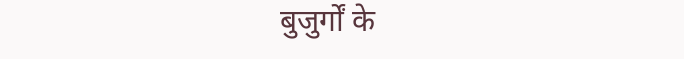बुजुर्गों के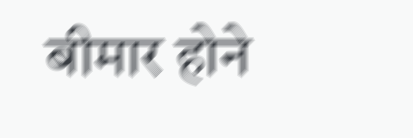बीमार होने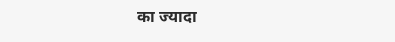का ज्यादा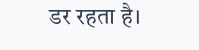डर रहता है।